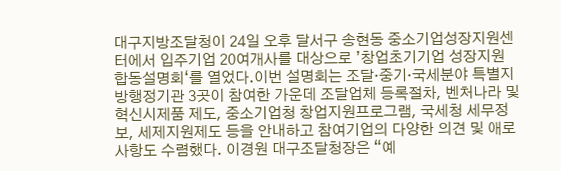대구지방조달청이 24일 오후 달서구 송현동 중소기업성장지원센터에서 입주기업 20여개사를 대상으로 ’창업초기기업 성장지원 합동설명회‘를 열었다.이번 설명회는 조달·중기·국세분야 특별지방행정기관 3곳이 참여한 가운데 조달업체 등록절차, 벤처나라 및 혁신시제품 제도, 중소기업청 창업지원프로그램, 국세청 세무정보, 세제지원제도 등을 안내하고 참여기업의 다양한 의견 및 애로사항도 수렴했다. 이경원 대구조달청장은 “예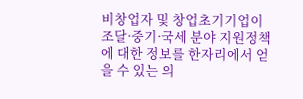비창업자 및 창업초기기업이 조달·중기·국세 분야 지원정책에 대한 정보를 한자리에서 얻을 수 있는 의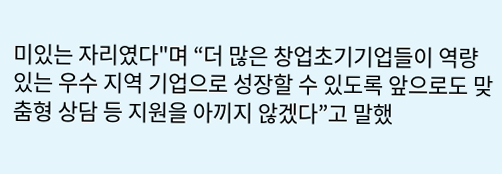미있는 자리였다"며 “더 많은 창업초기기업들이 역량 있는 우수 지역 기업으로 성장할 수 있도록 앞으로도 맞춤형 상담 등 지원을 아끼지 않겠다”고 말했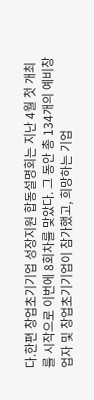다.한편 창업초기기업 성장지원 합동설명회는 지난 4월 첫 개최를 시작으로 이번에 8회차를 맞았다. 그 동안 총 134개의 예비창업자 및 창업초기기업이 참가했고, 희망하는 기업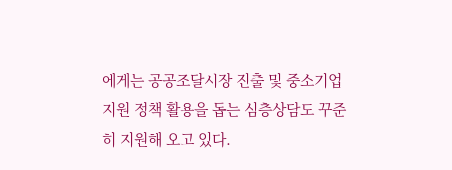에게는 공공조달시장 진출 및 중소기업지원 정책 활용을 돕는 심층상담도 꾸준히 지원해 오고 있다.